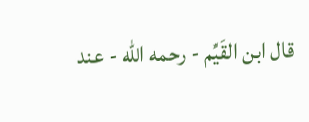قال ابن القَيِّم - رحمه الله - عند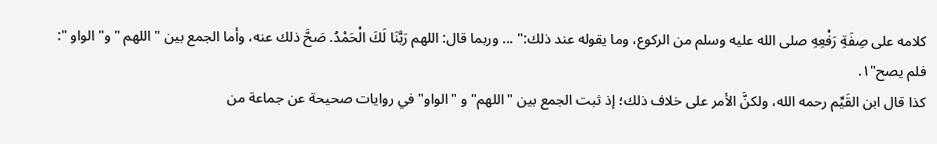كلامه على صِفَةِ رَفْعِهِ صلى الله عليه وسلم من الركوع، وما يقوله عند ذلك:" ... وربما قال: اللهم رَبَّنَا لَكَ الْحَمْدُ. صَحَّ ذلك عنه، وأما الجمع بين " اللهم "و" الواو ": فلم يصح"١.
كذا قال ابن القَيِّم رحمه الله، ولكنَّ الأمر على خلاف ذلك؛ إذ ثبت الجمع بين "اللهم" و "الواو" في روايات صحيحة عن جماعة من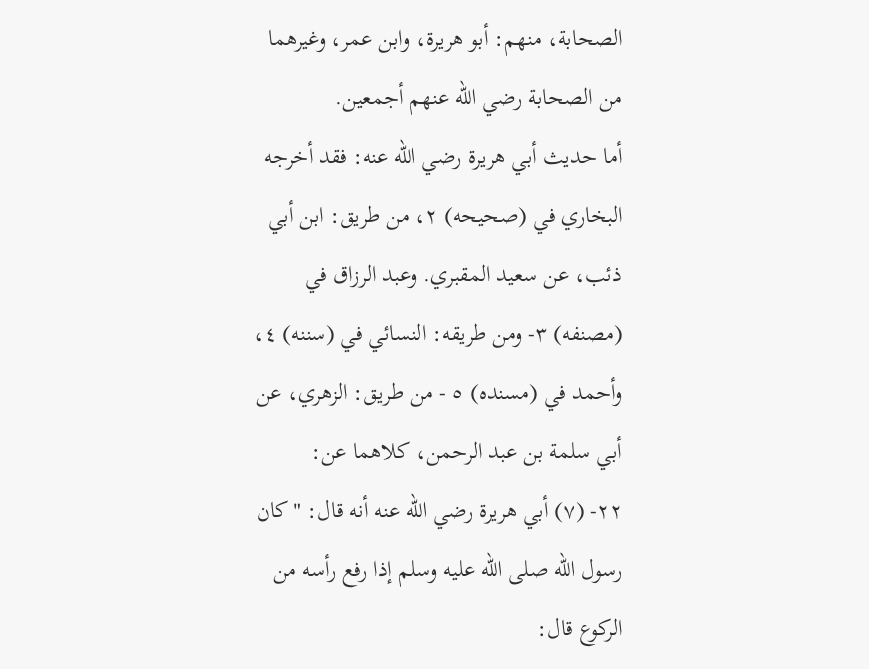الصحابة، منهم: أبو هريرة، وابن عمر، وغيرهما من الصحابة رضي الله عنهم أجمعين.
أما حديث أبي هريرة رضي الله عنه: فقد أخرجه البخاري في (صحيحه) ٢، من طريق: ابن أبي ذئب، عن سعيد المقبري. وعبد الرزاق في (مصنفه) ٣- ومن طريقه: النسائي في (سننه) ٤، وأحمد في (مسنده) ٥ - من طريق: الزهري، عن أبي سلمة بن عبد الرحمن، كلاهما عن:
٢٢- (٧) أبي هريرة رضي الله عنه أنه قال: "كان رسول الله صلى الله عليه وسلم إذا رفع رأسه من الركوع قال: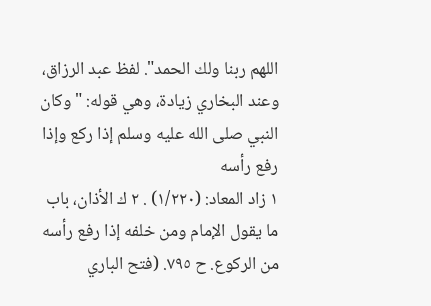اللهم ربنا ولك الحمد". لفظ عبد الرزاق، وعند البخاري زيادة، وهي قوله: "وكان النبي صلى الله عليه وسلم إذا ركع وإذا رفع رأسه
١ زاد المعاد: (١/٢٢٠) . ٢ ك الأذان، باب ما يقول الإمام ومن خلفه إذا رفع رأسه من الركوع. ح ٧٩٥. (فتح الباري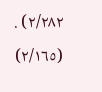٢/٢٨٢) . (٢/١٦٥)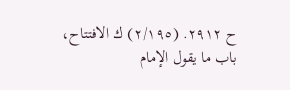ح ٢٩١٢. (٢/١٩٥) ك الافتتاح، باب ما يقول الإمام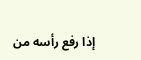إذا رفع رأسه من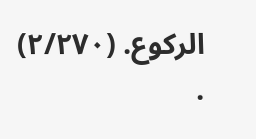الركوع. (٢/٢٧٠) .